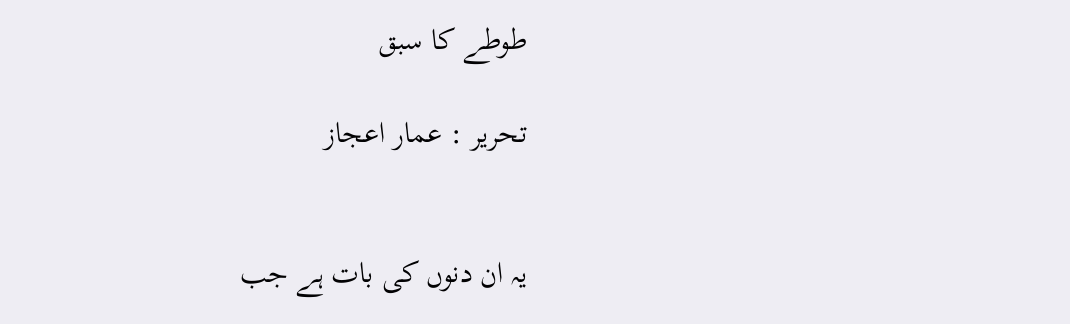طوطے کا سبق

تحریر : عمار اعجاز


یہ ان دنوں کی بات ہے جب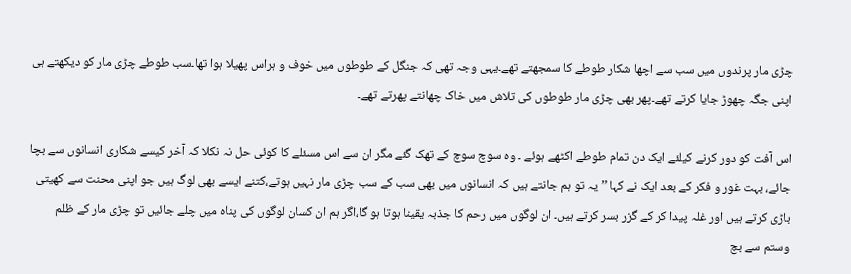چڑی مار پرندوں میں سب سے اچھا شکار طوطے کا سمجھتے تھے۔یہی وجہ تھی کہ جنگل کے طوطوں میں خوف و ہراس پھیلا ہوا تھا۔سب طوطے چڑی مار کو دیکھتے ہی اپنی جگہ چھوڑ جایا کرتے تھے۔پھر بھی چڑی مار طوطوں کی تلاش میں خاک چھانتے پھرتے تھے۔

اس آفت کو دور کرنے کیلئے ایک دن تمام طوطے اکٹھے ہوئے ۔ وہ سوچ سوچ کے تھک گئے مگر ان سے اس مسئلے کا کوئی حل نہ نکلا کہ آخر کیسے شکاری انسانوں سے بچا جائے، بہت غور و فکر کے بعد ایک نے کہا ’’یہ تو ہم جانتے ہیں کہ انسانوں میں بھی سب کے سب چڑی مار نہیں ہوتے،کتنے ایسے بھی لوگ ہیں جو اپنی محنت سے کھیتی باڑی کرتے ہیں اور غلہ پیدا کر کے گزر بسر کرتے ہیں۔ ان لوگوں میں رحم کا جذبہ یقینا ہوتا ہو گا،اگر ہم ان کسان لوگوں کی پناہ میں چلے جائیں تو چڑی مار کے ظلم وستم سے بچ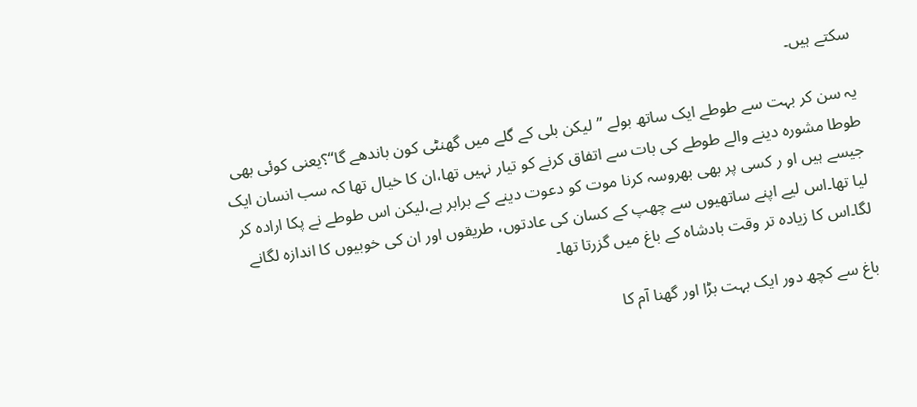سکتے ہیں۔

یہ سن کر بہت سے طوطے ایک ساتھ بولے ’’لیکن بلی کے گلے میں گھنٹی کون باندھے گا‘‘؟یعنی کوئی بھی طوطا مشورہ دینے والے طوطے کی بات سے اتفاق کرنے کو تیار نہیں تھا،ان کا خیال تھا کہ سب انسان ایک جیسے ہیں او ر کسی پر بھی بھروسہ کرنا موت کو دعوت دینے کے برابر ہے،لیکن اس طوطے نے پکا ارادہ کر لیا تھا۔اس لیے اپنے ساتھیوں سے چھپ کے کسان کی عادتوں، طریقوں اور ان کی خوبیوں کا اندازہ لگانے لگا۔اس کا زیادہ تر وقت بادشاہ کے باغ میں گزرتا تھا۔

باغ سے کچھ دور ایک بہت بڑا اور گھنا آم کا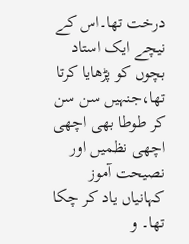درخت تھا۔اس کے نیچے ایک استاد بچوں کو پڑھایا کرتا تھا،جنہیں سن سن کر طوطا بھی اچھی اچھی نظمیں اور نصیحت آموز کہانیاں یاد کر چکا تھا۔ و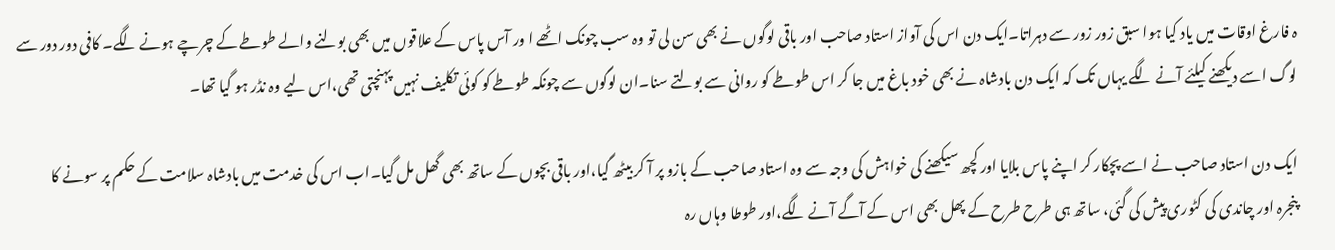ہ فارغ اوقات میں یاد کیا ہوا سبق زور زور سے دہراتا۔ایک دن اس کی آواز استاد صاحب اور باقی لوگوں نے بھی سن لی تو وہ سب چونک اٹھے ا ور آس پاس کے علاقوں میں بھی بولنے والے طوطے کے چرچے ہونے لگے۔ کافی دور دور سے لوگ اسے دیکھنے کیلئے آنے لگے یہاں تک کہ ایک دن بادشاہ نے بھی خود باغ میں جا کر اس طوطے کو روانی سے بولتے سنا۔ان لوگوں سے چونکہ طوطے کو کوئی تکلیف نہیں پہنچتی تھی،اس لیے وہ نڈر ہو گیا تھا۔

ایک دن استاد صاحب نے اسے پچکار کر اپنے پاس بلایا اور کچھ سیکھنے کی خواہش کی وجہ سے وہ استاد صاحب کے بازو پر آ کر بیٹھ گیا،اور باقی بچوں کے ساتھ بھی گھل مل گیا۔اب اس کی خدمت میں بادشاہ سلامت کے حکم پر سونے کا پنجرہ اور چاندی کی کٹوری پیش کی گئی، ساتھ ہی طرح طرح کے پھل بھی اس کے آگے آنے لگے،اور طوطا وہاں رہ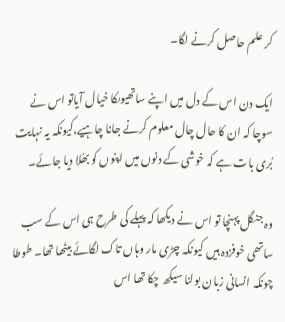کر علم حاصل کرنے لگا۔

ایک دن اس کے دل میں اپنے ساتھیوںکا خیال آیاتو اس نے سوچا کہ ان کا حال چال معلوم کرنے جانا چاہیے،کیونکہ یہ نہایت بُری بات ہے کہ خوشی کے دنوں میں اپنوں کو بھُلا دیا جائے۔

وہ جنگل پہنچا تو اس نے دیکھا کہ پہلے کی طرح ہی اس کے سب ساتھی خوفزدہ ہیں کیونکہ چڑی مار وہاں تاک لگائے بیٹھا تھا۔ طوطا چونکہ انسانی زبان بولنا سیکھ چکا تھا اس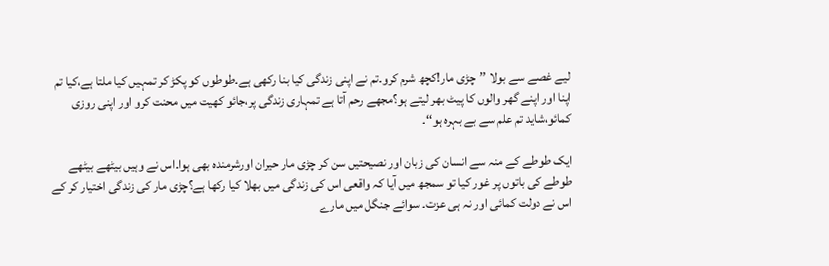لیے غصے سے بولا ’’چڑی مار!کچھ شرم کرو۔تم نے اپنی زندگی کیا بنا رکھی ہے۔طوطوں کو پکڑ کر تمہیں کیا ملتا ہے،کیا تم اپنا اور اپنے گھر والوں کا پیٹ بھر لیتے ہو؟مجھے رحم آتا ہے تمہاری زندگی پر،جائو کھیت میں محنت کرو اور اپنی روزی کمائو،شاید تم علم سے بے بہرہ ہو‘‘۔

ایک طوطے کے منہ سے انسان کی زبان اور نصیحتیں سن کر چڑی مار حیران اورشرمندہ بھی ہوا۔اس نے وہیں بیٹھے بیٹھے طوطے کی باتوں پر غور کیا تو سمجھ میں آیا کہ واقعی اس کی زندگی میں بھلا کیا رکھا ہے؟چڑی مار کی زندگی اختیار کر کے اس نے دولت کمائی اور نہ ہی عزت۔ سوائے جنگل میں مارے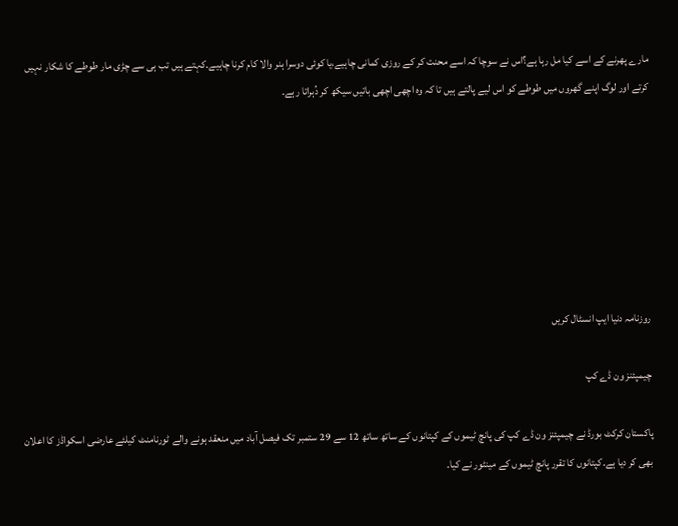مارے پھرنے کے اسے کیا مل رہا ہے؟اس نے سوچا کہ اسے محنت کر کے روزی کمانی چاہیے،یا کوئی دوسرا ہنر والا کام کرنا چاہیے۔کہتے ہیں تب ہی سے چڑی مار طوطے کا شکار نہیں کرتے اور لوگ اپنے گھروں میں طوطے کو اس لیے پالتے ہیں تا کہ وہ اچھی اچھی باتیں سیکھ کر دُہراتا رہے۔







روزنامہ دنیا ایپ انسٹال کریں

چیمپئنز ون ڈے کپ

پاکستان کرکٹ بورڈ نے چیمپئنز ون ڈے کپ کی پانچ ٹیموں کے کپتانوں کے ساتھ ساتھ 12 سے 29 ستمبر تک فیصل آباد میں منعقد ہونے والے ٹورنامنٹ کیلئے عارضی اسکواڈز کا اعلان بھی کر دیا ہے۔کپتانوں کا تقرر پانچ ٹیموں کے مینٹور نے کیا۔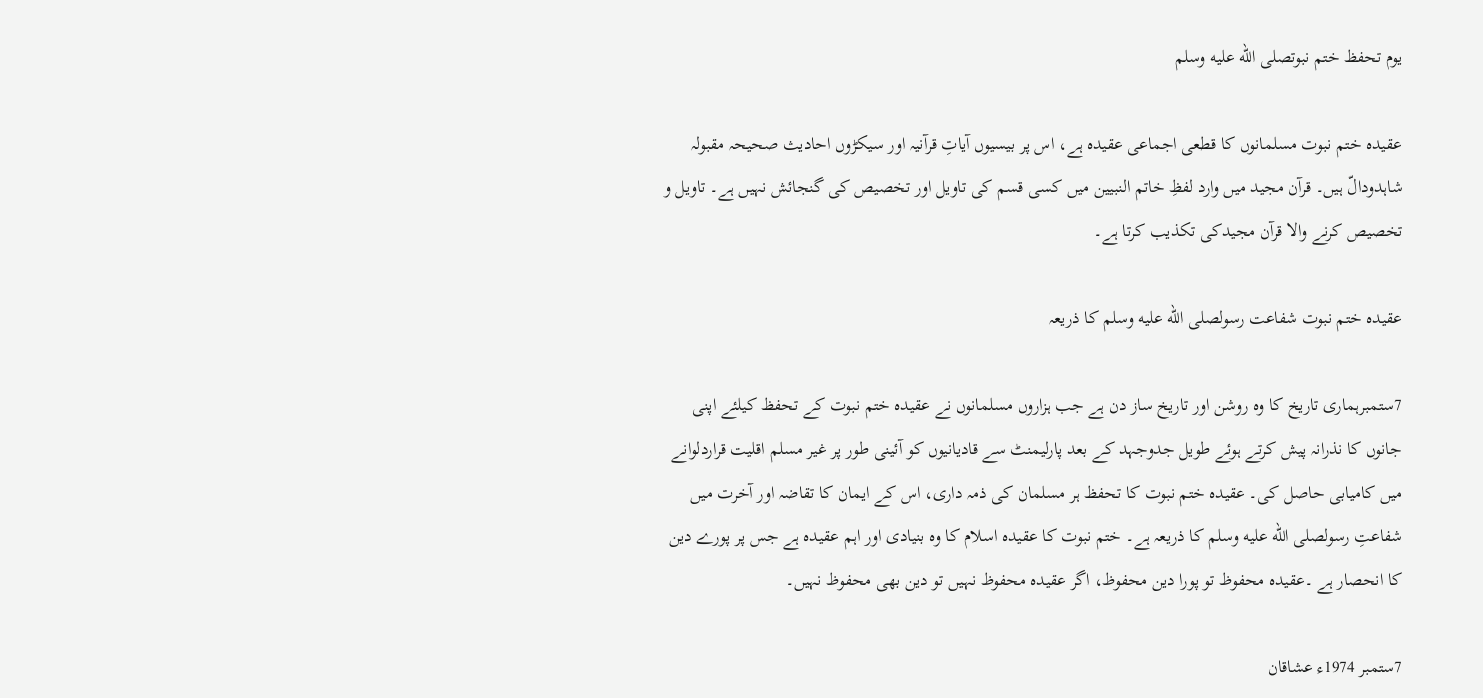یوم تحفظ ختم نبوتصلى الله عليه وسلم

عقیدہ ختم نبوت مسلمانوں کا قطعی اجماعی عقیدہ ہے، اس پر بیسیوں آیاتِ قرآنیہ اور سیکڑوں احادیث صحیحہ مقبولہ شاہدودالّ ہیں۔ قرآن مجید میں وارد لفظِ خاتم النبیین میں کسی قسم کی تاویل اور تخصیص کی گنجائش نہیں ہے۔ تاویل و تخصیص کرنے والا قرآن مجیدکی تکذیب کرتا ہے۔

عقیدہ ختم نبوت شفاعت رسولصلى الله عليه وسلم کا ذریعہ

7ستمبرہماری تاریخ کا وہ روشن اور تاریخ ساز دن ہے جب ہزاروں مسلمانوں نے عقیدہ ختم نبوت کے تحفظ کیلئے اپنی جانوں کا نذرانہ پیش کرتے ہوئے طویل جدوجہد کے بعد پارلیمنٹ سے قادیانیوں کو آئینی طور پر غیر مسلم اقلیت قراردلوانے میں کامیابی حاصل کی۔ عقیدہ ختم نبوت کا تحفظ ہر مسلمان کی ذمہ داری، اس کے ایمان کا تقاضہ اور آخرت میں شفاعتِ رسولصلى الله عليه وسلم کا ذریعہ ہے۔ ختم نبوت کا عقیدہ اسلام کا وہ بنیادی اور اہم عقیدہ ہے جس پر پورے دین کا انحصار ہے ۔عقیدہ محفوظ تو پورا دین محفوظ، اگر عقیدہ محفوظ نہیں تو دین بھی محفوظ نہیں۔

7ستمبر 1974ء عشاقان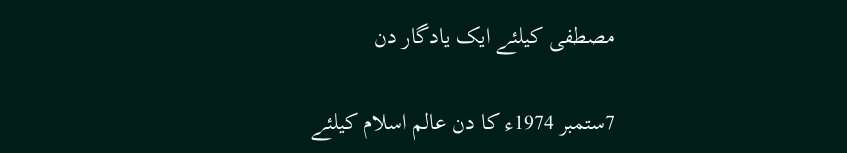مصطفی کیلئے ایک یادگار دن

7ستمبر 1974ء کا دن عالم اسلام کیلئے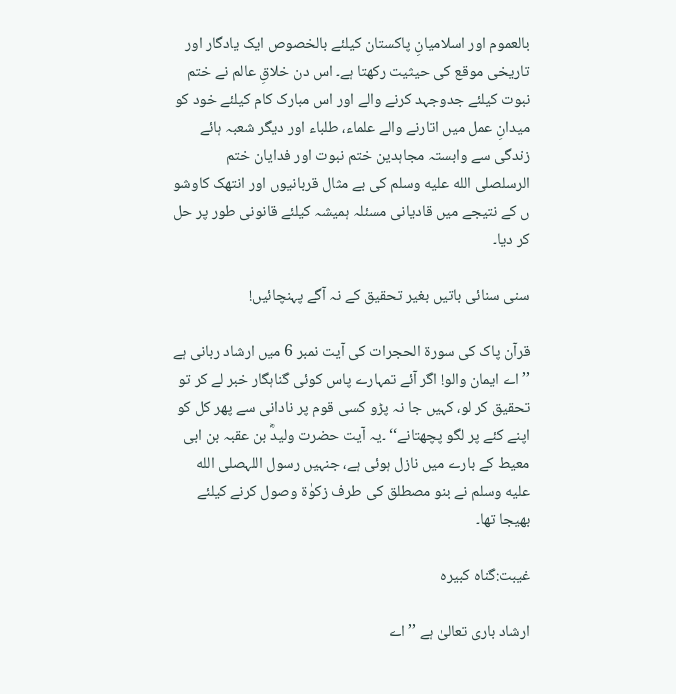بالعموم اور اسلامیانِ پاکستان کیلئے بالخصوص ایک یادگار اور تاریخی موقع کی حیثیت رکھتا ہے۔ اس دن خلاقِ عالم نے ختم نبوت کیلئے جدوجہد کرنے والے اور اس مبارک کام کیلئے خود کو میدانِ عمل میں اتارنے والے علماء، طلباء اور دیگر شعبہ ہائے زندگی سے وابستہ مجاہدین ختم نبوت اور فدایان ختم الرسلصلى الله عليه وسلم کی بے مثال قربانیوں اور انتھک کاوشو ں کے نتیجے میں قادیانی مسئلہ ہمیشہ کیلئے قانونی طور پر حل کر دیا۔

سنی سنائی باتیں بغیر تحقیق کے نہ آگے پہنچائیں!

قرآن پاک کی سورۃ الحجرات کی آیت نمبر 6 میں ارشاد ربانی ہے ’’ اے ایمان والو! اگر آئے تمہارے پاس کوئی گناہگار خبر لے کر تو تحقیق کر لو، کہیں جا نہ پڑو کسی قوم پر نادانی سے پھر کل کو اپنے کئے پر لگو پچھتانے‘‘ ۔یہ آیت حضرت ولیدؓ بن عقبہ بن ابی معیط کے بارے میں نازل ہوئی ہے، جنہیں رسول اللہصلى الله عليه وسلم نے بنو مصطلق کی طرف زکوٰۃ وصول کرنے کیلئے بھیجا تھا۔

غیبت:گناہ کبیرہ

ارشاد باری تعالیٰ ہے ’’اے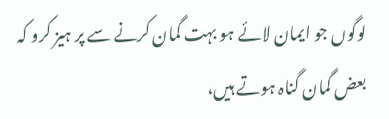لوگوں جو ایمان لائے ہو بہت گمان کرنے سے پر ہیز کرو کہ بعض گمان گناہ ہوتے ہیں،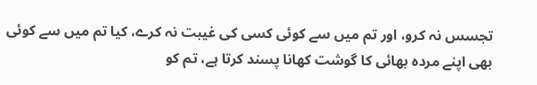تجسس نہ کرو، اور تم میں سے کوئی کسی کی غیبت نہ کرے، کیا تم میں سے کوئی بھی اپنے مردہ بھائی کا گوشت کھانا پسند کرتا ہے، تم کو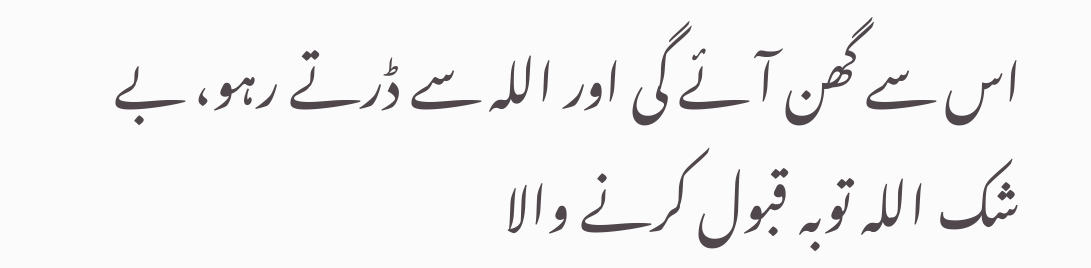اس سے گھن آئے گی اور اللہ سے ڈرتے رہو، بے شک اللہ توبہ قبول کرنے والا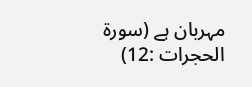مہربان ہے (سورۃ الحجرات :12)